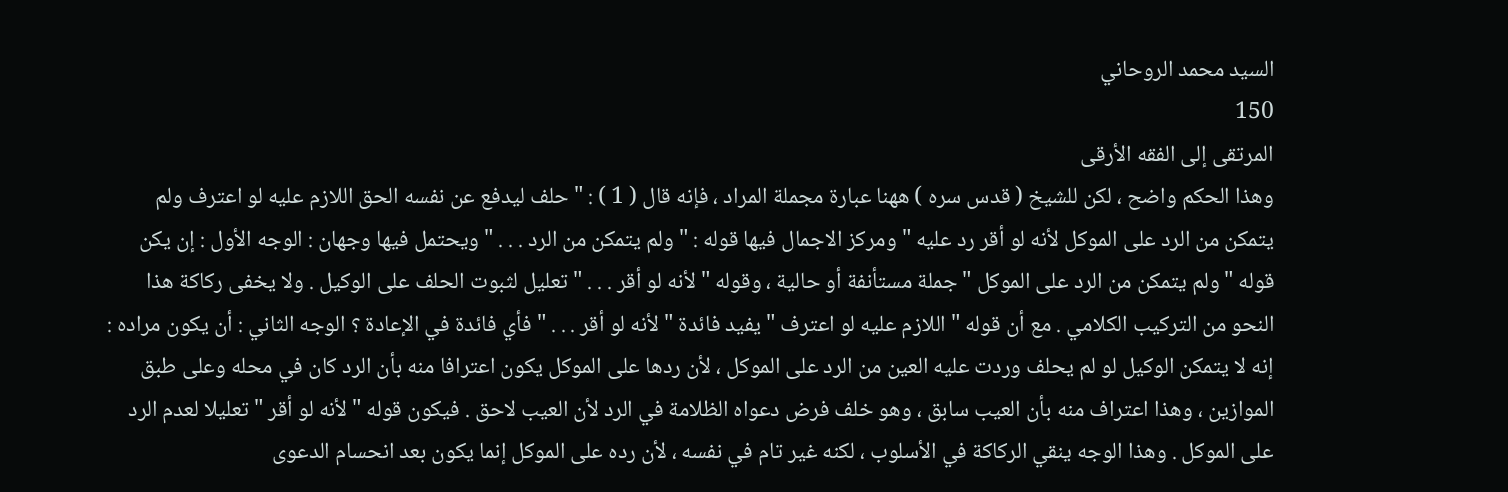السيد محمد الروحاني
150
المرتقى إلى الفقه الأرقى
وهذا الحكم واضح ، لكن للشيخ ( قدس سره ) ههنا عبارة مجملة المراد ، فإنه قال ( 1 ) : " حلف ليدفع عن نفسه الحق اللازم عليه لو اعترف ولم يتمكن من الرد على الموكل لأنه لو أقر رد عليه " ومركز الاجمال فيها قوله : " ولم يتمكن من الرد . . . " ويحتمل فيها وجهان : الوجه الأول : إن يكن قوله " ولم يتمكن من الرد على الموكل " جملة مستأنفة أو حالية ، وقوله " لأنه لو أقر . . . " تعليل لثبوت الحلف على الوكيل . ولا يخفى ركاكة هذا النحو من التركيب الكلامي . مع أن قوله " اللازم عليه لو اعترف " يفيد فائدة " لأنه لو أقر . . . " فأي فائدة في الإعادة ؟ الوجه الثاني : أن يكون مراده : إنه لا يتمكن الوكيل لو لم يحلف وردت عليه العين من الرد على الموكل ، لأن ردها على الموكل يكون اعترافا منه بأن الرد كان في محله وعلى طبق الموازين ، وهذا اعتراف منه بأن العيب سابق ، وهو خلف فرض دعواه الظلامة في الرد لأن العيب لاحق . فيكون قوله " لأنه لو أقر " تعليلا لعدم الرد على الموكل . وهذا الوجه ينقي الركاكة في الأسلوب ، لكنه غير تام في نفسه ، لأن رده على الموكل إنما يكون بعد انحسام الدعوى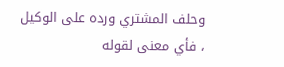وحلف المشتري ورده على الوكيل ، فأي معنى لقوله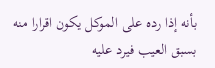بأنه إذا رده على الموكل يكون اقرارا منه بسبق العيب فيرد عليه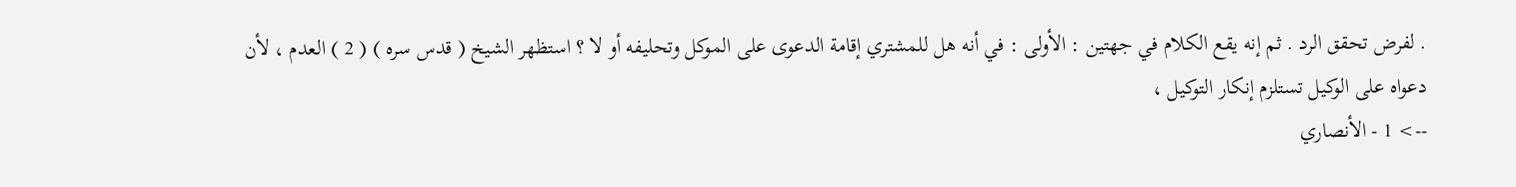. لفرض تحقق الرد . ثم إنه يقع الكلام في جهتين : الأولى : في أنه هل للمشتري إقامة الدعوى على الموكل وتحليفه أو لا ؟ استظهر الشيخ ( قدس سره ) ( 2 ) العدم ، لأن دعواه على الوكيل تستلزم إنكار التوكيل ،
--> 1 - الأنصاري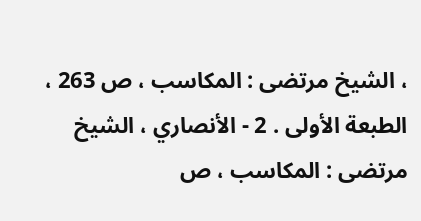، الشيخ مرتضى : المكاسب ، ص 263 ، الطبعة الأولى . 2 - الأنصاري ، الشيخ مرتضى : المكاسب ، ص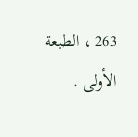263 ، الطبعة الأولى .